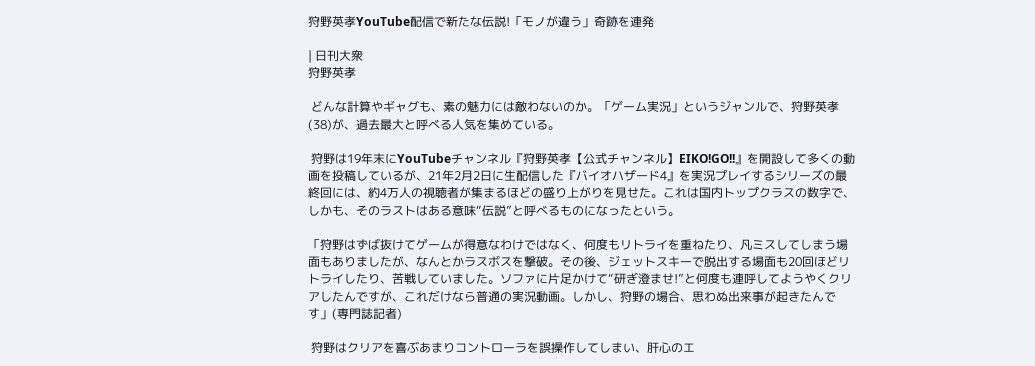狩野英孝YouTube配信で新たな伝説!「モノが違う」奇跡を連発

| 日刊大衆
狩野英孝

 どんな計算やギャグも、素の魅力には敵わないのか。「ゲーム実況」というジャンルで、狩野英孝(38)が、過去最大と呼べる人気を集めている。

 狩野は19年末にYouTubeチャンネル『狩野英孝【公式チャンネル】EIKO!GO!!』を開設して多くの動画を投稿しているが、21年2月2日に生配信した『バイオハザード4』を実況プレイするシリーズの最終回には、約4万人の視聴者が集まるほどの盛り上がりを見せた。これは国内トップクラスの数字で、しかも、そのラストはある意味“伝説”と呼べるものになったという。

「狩野はずば抜けてゲームが得意なわけではなく、何度もリトライを重ねたり、凡ミスしてしまう場面もありましたが、なんとかラスボスを撃破。その後、ジェットスキーで脱出する場面も20回ほどリトライしたり、苦戦していました。ソファに片足かけて“研ぎ澄ませ!”と何度も連呼してようやくクリアしたんですが、これだけなら普通の実況動画。しかし、狩野の場合、思わぬ出来事が起きたんです」(専門誌記者)

 狩野はクリアを喜ぶあまりコントローラを誤操作してしまい、肝心のエ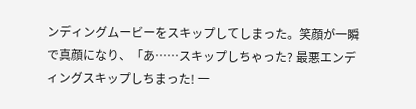ンディングムービーをスキップしてしまった。笑顔が一瞬で真顔になり、「あ……スキップしちゃった? 最悪エンディングスキップしちまった! 一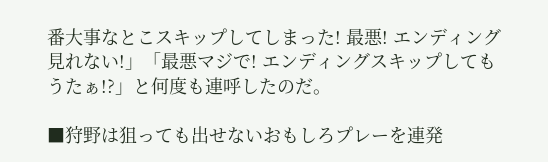番大事なとこスキップしてしまった! 最悪! エンディング見れない!」「最悪マジで! エンディングスキップしてもうたぁ!?」と何度も連呼したのだ。

■狩野は狙っても出せないおもしろプレーを連発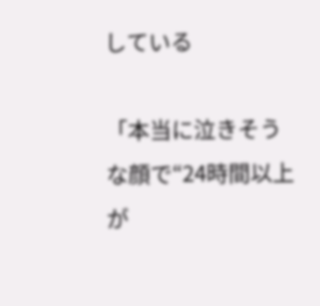している

「本当に泣きそうな顔で“24時間以上が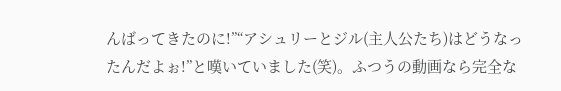んばってきたのに!”“アシュリーとジル(主人公たち)はどうなったんだよぉ!”と嘆いていました(笑)。ふつうの動画なら完全な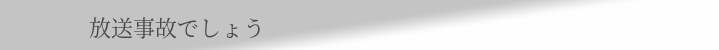放送事故でしょう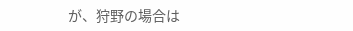が、狩野の場合は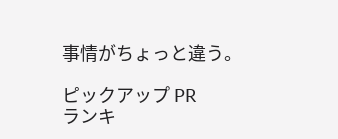事情がちょっと違う。

ピックアップ PR
ランキ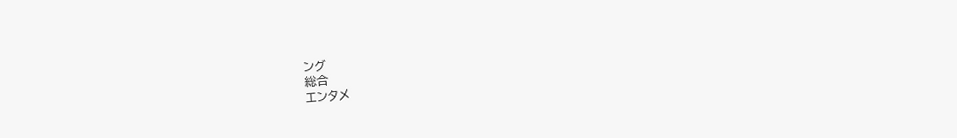ング
総合
エンタメ